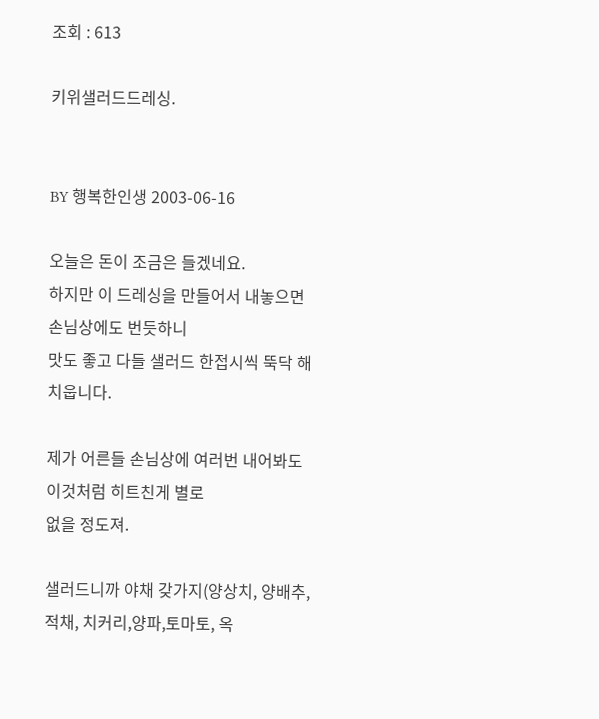조회 : 613

키위샐러드드레싱.


BY 행복한인생 2003-06-16

오늘은 돈이 조금은 들겠네요.
하지만 이 드레싱을 만들어서 내놓으면 손님상에도 번듯하니
맛도 좋고 다들 샐러드 한접시씩 뚝닥 해치웁니다.

제가 어른들 손님상에 여러번 내어봐도 이것처럼 히트친게 별로
없을 정도져.

샐러드니까 야채 갖가지(양상치, 양배추, 적채, 치커리,양파,토마토, 옥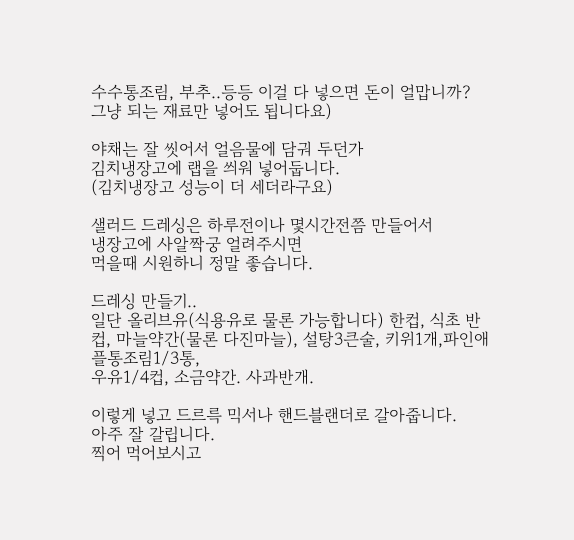수수통조림, 부추..등등 이걸 다 넣으면 돈이 얼맙니까?
그냥 되는 재료만 넣어도 됩니다요)

야채는 잘 씻어서 얼음물에 담궈 두던가
김치냉장고에 랩을 씌워 넣어둡니다.
(김치냉장고 성능이 더 세더라구요)

샐러드 드레싱은 하루전이나 몇시간전쯤 만들어서
냉장고에 사알짝궁 얼려주시면
먹을때 시원하니 정말 좋습니다.

드레싱 만들기..
일단 올리브유(식용유로 물론 가능합니다) 한컵, 식초 반컵, 마늘약간(물론 다진마늘), 설탕3큰술, 키위1개,파인애플통조림1/3통,
우유1/4컵, 소금약간. 사과반개.

이렇게 넣고 드르륵 믹서나 핸드블랜더로 갈아줍니다.
아주 잘 갈립니다.
찍어 먹어보시고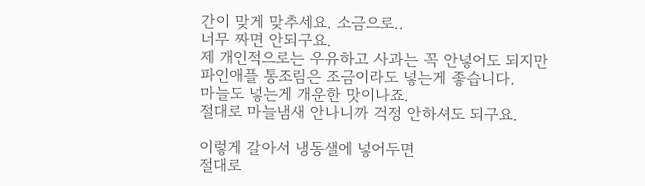간이 맞게 맞추세요. 소금으로..
너무 짜면 안되구요.
제 개인적으로는 우유하고 사과는 꼭 안넣어도 되지만
파인애플 통조림은 조금이라도 넣는게 좋습니다.
마늘도 넣는게 개운한 맛이나죠.
절대로 마늘냄새 안나니까 걱정 안하셔도 되구요.

이렇게 갈아서 냉동샐에 넣어두면
절대로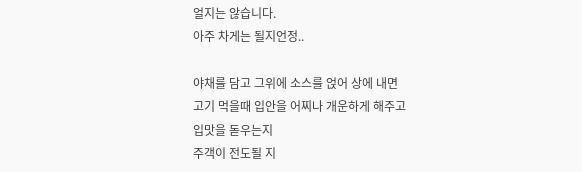얼지는 않습니다.
아주 차게는 될지언정..

야채를 담고 그위에 소스를 얹어 상에 내면
고기 먹을때 입안을 어찌나 개운하게 해주고
입맛을 돋우는지
주객이 전도될 지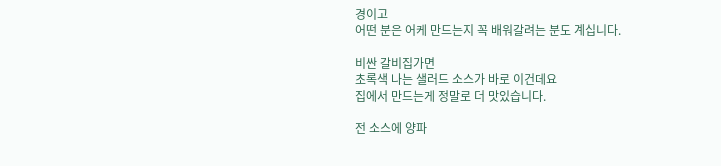경이고
어떤 분은 어케 만드는지 꼭 배워갈려는 분도 계십니다.

비싼 갈비집가면
초록색 나는 샐러드 소스가 바로 이건데요
집에서 만드는게 정말로 더 맛있습니다.

전 소스에 양파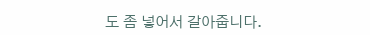도 좀 넣어서 갈아줍니다.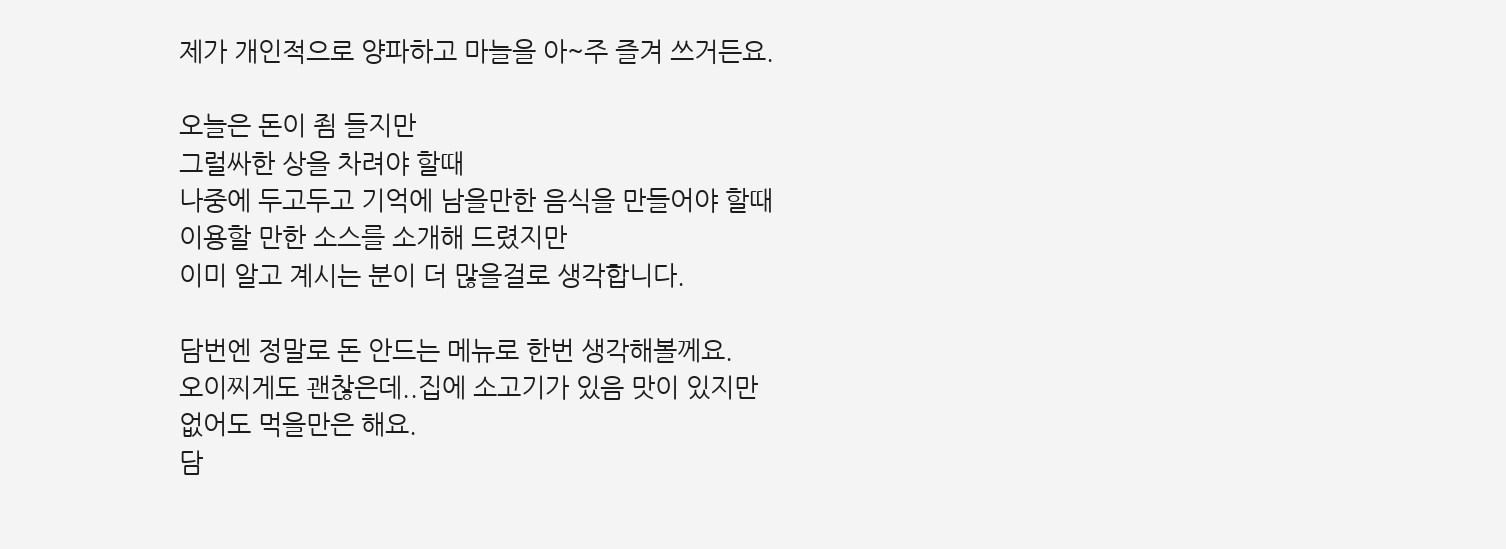제가 개인적으로 양파하고 마늘을 아~주 즐겨 쓰거든요.

오늘은 돈이 죔 들지만
그럴싸한 상을 차려야 할때
나중에 두고두고 기억에 남을만한 음식을 만들어야 할때
이용할 만한 소스를 소개해 드렸지만
이미 알고 계시는 분이 더 많을걸로 생각합니다.

담번엔 정말로 돈 안드는 메뉴로 한번 생각해볼께요.
오이찌게도 괜찮은데..집에 소고기가 있음 맛이 있지만
없어도 먹을만은 해요.
담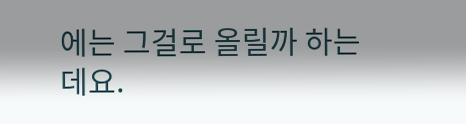에는 그걸로 올릴까 하는데요.